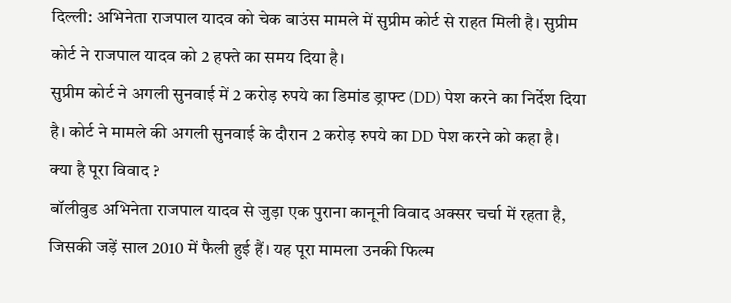दिल्ली: अभिनेता राजपाल यादव को चेक बाउंस मामले में सुप्रीम कोर्ट से राहत मिली है। सुप्रीम कोर्ट ने राजपाल यादव को 2 हफ्ते का समय दिया है।
सुप्रीम कोर्ट ने अगली सुनवाई में 2 करोड़ रुपये का डिमांड ड्राफ्ट (DD) पेश करने का निर्देश दिया है। कोर्ट ने मामले की अगली सुनवाई के दौरान 2 करोड़ रुपये का DD पेश करने को कहा है।
क्या है पूरा विवाद ?
बॉलीवुड अभिनेता राजपाल यादव से जुड़ा एक पुराना कानूनी विवाद अक्सर चर्चा में रहता है, जिसकी जड़ें साल 2010 में फैली हुई हैं। यह पूरा मामला उनकी फिल्म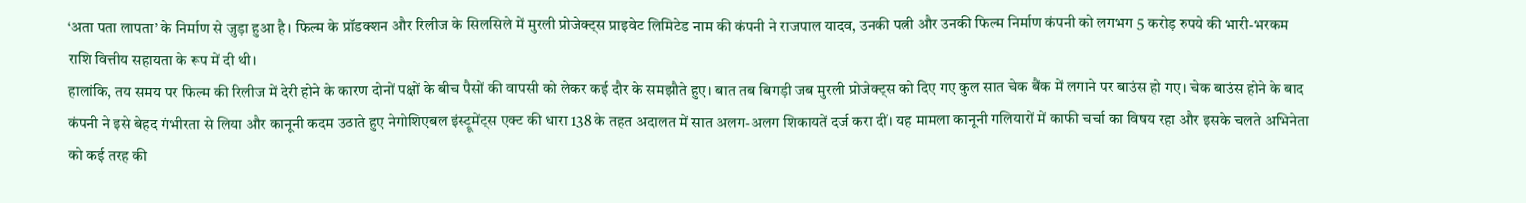‘अता पता लापता’ के निर्माण से जुड़ा हुआ है। फिल्म के प्रॉडक्शन और रिलीज के सिलसिले में मुरली प्रोजेक्ट्स प्राइवेट लिमिटेड नाम की कंपनी ने राजपाल यादव, उनकी पत्नी और उनकी फिल्म निर्माण कंपनी को लगभग 5 करोड़ रुपये की भारी-भरकम राशि वित्तीय सहायता के रूप में दी थी।
हालांकि, तय समय पर फिल्म की रिलीज में देरी होने के कारण दोनों पक्षों के बीच पैसों की वापसी को लेकर कई दौर के समझौते हुए। बात तब बिगड़ी जब मुरली प्रोजेक्ट्स को दिए गए कुल सात चेक बैंक में लगाने पर बाउंस हो गए। चेक बाउंस होने के बाद कंपनी ने इसे बेहद गंभीरता से लिया और कानूनी कदम उठाते हुए नेगोशिएबल इंस्ट्रूमेंट्स एक्ट की धारा 138 के तहत अदालत में सात अलग-अलग शिकायतें दर्ज करा दीं। यह मामला कानूनी गलियारों में काफी चर्चा का विषय रहा और इसके चलते अभिनेता को कई तरह की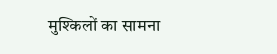मुश्किलों का सामना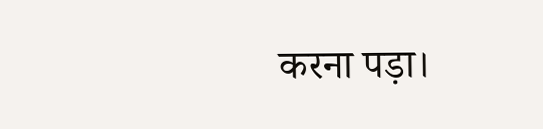करना पड़ा।